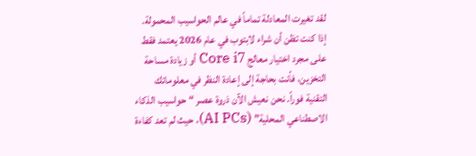لقد تغيرت المعادلة تماماً في عالم الحواسيب المحمولة. إذا كنت تظن أن شراء لابتوب في عام 2026 يعتمد فقط على مجرد اختيار معالج Core i7 أو زيادة مساحة التخزين، فأنت بحاجة إلى إعادة النظر في معلوماتك التقنية فوراً. نحن نعيش الآن ذروة عصر “حواسيب الذكاء الاصطناعي المحلية” (AI PCs)، حيث لم تعد كفاءة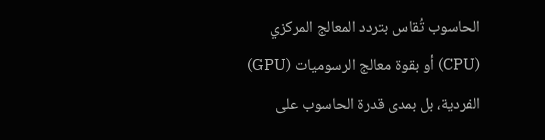الحاسوب تُقاس بتردد المعالج المركزي (CPU) أو بقوة معالج الرسوميات (GPU) الفردية، بل بمدى قدرة الحاسوب على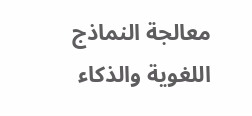معالجة النماذج اللغوية والذكاء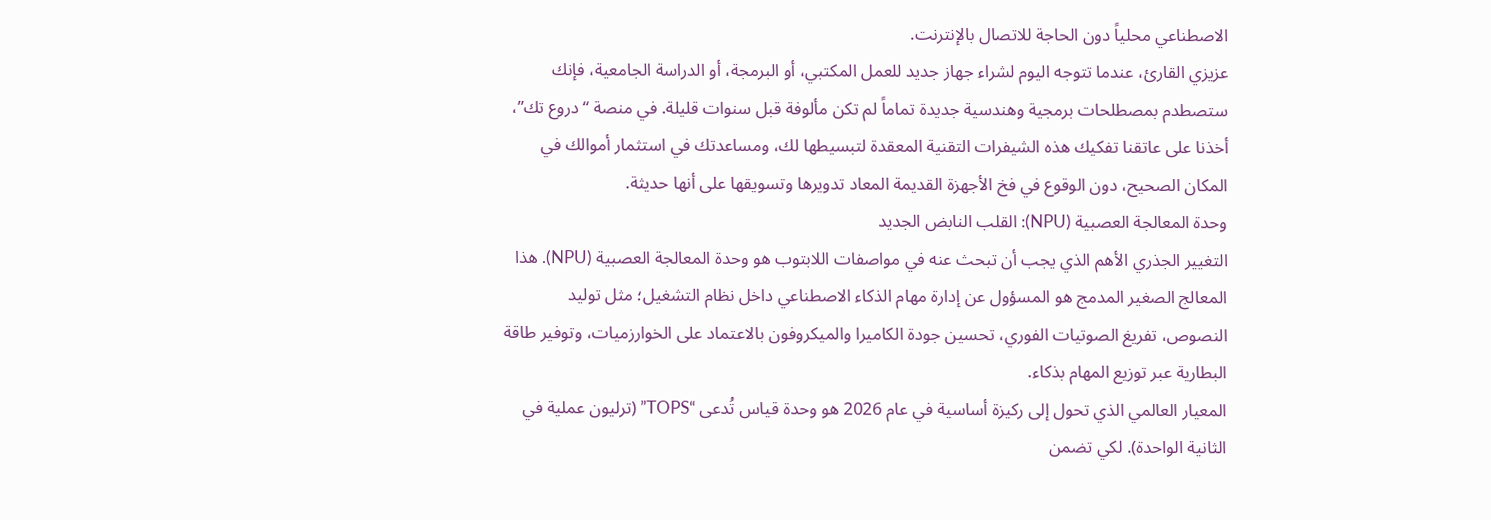الاصطناعي محلياً دون الحاجة للاتصال بالإنترنت.
عزيزي القارئ، عندما تتوجه اليوم لشراء جهاز جديد للعمل المكتبي، أو البرمجة، أو الدراسة الجامعية، فإنك ستصطدم بمصطلحات برمجية وهندسية جديدة تماماً لم تكن مألوفة قبل سنوات قليلة. في منصة “دروع تك”، أخذنا على عاتقنا تفكيك هذه الشيفرات التقنية المعقدة لتبسيطها لك، ومساعدتك في استثمار أموالك في المكان الصحيح، دون الوقوع في فخ الأجهزة القديمة المعاد تدويرها وتسويقها على أنها حديثة.
وحدة المعالجة العصبية (NPU): القلب النابض الجديد
التغيير الجذري الأهم الذي يجب أن تبحث عنه في مواصفات اللابتوب هو وحدة المعالجة العصبية (NPU). هذا المعالج الصغير المدمج هو المسؤول عن إدارة مهام الذكاء الاصطناعي داخل نظام التشغيل؛ مثل توليد النصوص، تفريغ الصوتيات الفوري، تحسين جودة الكاميرا والميكروفون بالاعتماد على الخوارزميات، وتوفير طاقة البطارية عبر توزيع المهام بذكاء.
المعيار العالمي الذي تحول إلى ركيزة أساسية في عام 2026 هو وحدة قياس تُدعى “TOPS” (ترليون عملية في الثانية الواحدة). لكي تضمن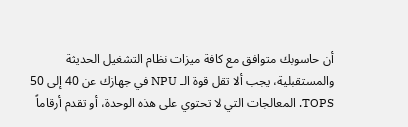أن حاسوبك متوافق مع كافة ميزات نظام التشغيل الحديثة والمستقبلية، يجب ألا تقل قوة الـ NPU في جهازك عن 40 إلى 50 TOPS. المعالجات التي لا تحتوي على هذه الوحدة، أو تقدم أرقاماً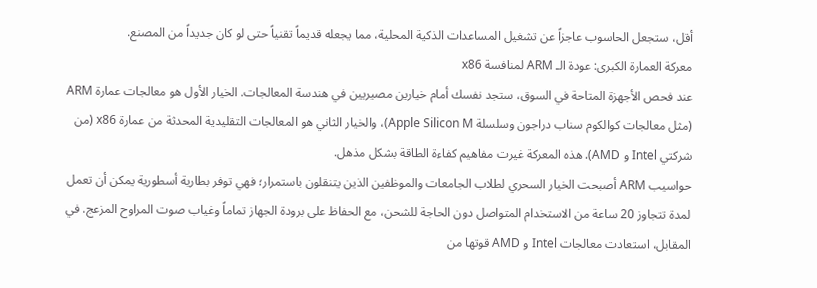أقل، ستجعل الحاسوب عاجزاً عن تشغيل المساعدات الذكية المحلية، مما يجعله قديماً تقنياً حتى لو كان جديداً من المصنع.
معركة العمارة الكبرى: عودة الـ ARM لمنافسة x86
عند فحص الأجهزة المتاحة في السوق، ستجد نفسك أمام خيارين مصيريين في هندسة المعالجات. الخيار الأول هو معالجات عمارة ARM (مثل معالجات كوالكوم سناب دراجون وسلسلة Apple Silicon M)، والخيار الثاني هو المعالجات التقليدية المحدثة من عمارة x86 (من شركتي Intel و AMD). هذه المعركة غيرت مفاهيم كفاءة الطاقة بشكل مذهل.
حواسيب ARM أصبحت الخيار السحري لطلاب الجامعات والموظفين الذين يتنقلون باستمرار؛ فهي توفر بطارية أسطورية يمكن أن تعمل لمدة تتجاوز 20 ساعة من الاستخدام المتواصل دون الحاجة للشحن، مع الحفاظ على برودة الجهاز تماماً وغياب صوت المراوح المزعج. في المقابل، استعادت معالجات Intel و AMD قوتها من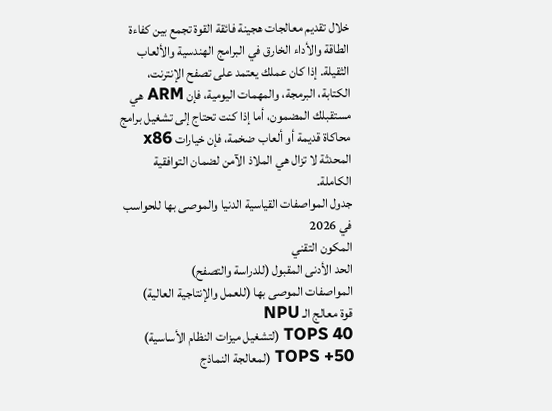خلال تقديم معالجات هجينة فائقة القوة تجمع بين كفاءة الطاقة والأداء الخارق في البرامج الهندسية والألعاب الثقيلة. إذا كان عملك يعتمد على تصفح الإنترنت، الكتابة، البرمجة، والمهمات اليومية، فإن ARM هي مستقبلك المضمون، أما إذا كنت تحتاج إلى تشغيل برامج محاكاة قديمة أو ألعاب ضخمة، فإن خيارات x86 المحدثة لا تزال هي الملاذ الآمن لضمان التوافقية الكاملة.
جدول المواصفات القياسية الدنيا والموصى بها للحواسب في 2026
المكون التقني
الحد الأدنى المقبول (للدراسة والتصفح)
المواصفات الموصى بها (للعمل والإنتاجية العالية)
قوة معالج الـ NPU
40 TOPS (لتشغيل ميزات النظام الأساسية)
50+ TOPS (لمعالجة النماذج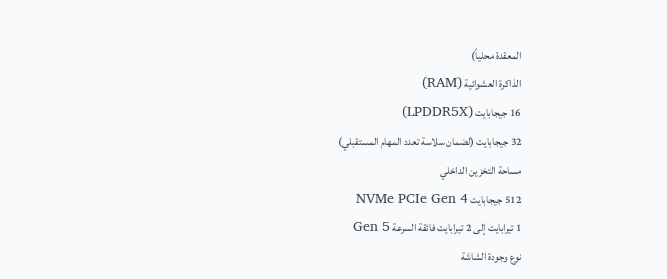المعقدة محلياً)
الذاكرة العشوائية (RAM)
16 جيجابايت (LPDDR5X)
32 جيجابايت (لضمان سلاسة تعدد المهام المستقبلي)
مساحة التخزين الداخلي
512 جيجابايت NVMe PCIe Gen 4
1 تيرابايت إلى 2 تيرابايت فائقة السرعة Gen 5
نوع وجودة الشاشة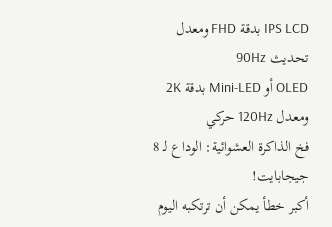IPS LCD بدقة FHD ومعدل تحديث 90Hz
OLED أو Mini-LED بدقة 2K ومعدل 120Hz حركي
فخ الذاكرة العشوائية: الوداع لـ 8 جيجابايت!
أكبر خطأ يمكن أن ترتكبه اليوم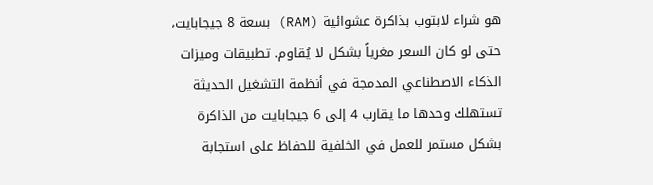هو شراء لابتوب بذاكرة عشوائية (RAM) بسعة 8 جيجابايت، حتى لو كان السعر مغرياً بشكل لا يُقاوم. تطبيقات وميزات الذكاء الاصطناعي المدمجة في أنظمة التشغيل الحديثة تستهلك وحدها ما يقارب 4 إلى 6 جيجابايت من الذاكرة بشكل مستمر للعمل في الخلفية للحفاظ على استجابة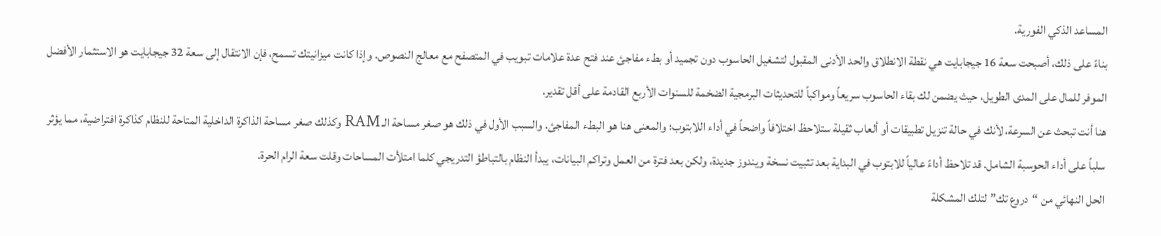المساعد الذكي الفورية.
بناءً على ذلك، أصبحت سعة 16 جيجابايت هي نقطة الانطلاق والحد الأدنى المقبول لتشغيل الحاسوب دون تجميد أو بطء مفاجئ عند فتح عدة علامات تبويب في المتصفح مع معالج النصوص. وإذا كانت ميزانيتك تسمح، فإن الانتقال إلى سعة 32 جيجابايت هو الاستثمار الأفضل الموفر للمال على المدى الطويل، حيث يضمن لك بقاء الحاسوب سريعاً ومواكباً للتحديثات البرمجية الضخمة للسنوات الأربع القادمة على أقل تقدير.
هنا أنت تبحث عن السرعة، لأنك في حالة تنزيل تطبيقات أو ألعاب ثقيلة ستلاحظ اختلافاً واضحاً في أداء اللابتوب؛ والمعنى هنا هو البطء المفاجئ. والسبب الأول في ذلك هو صغر مساحة الـ RAM وكذلك صغر مساحة الذاكرة الداخلية المتاحة للنظام كذاكرة افتراضية، مما يؤثر سلباً على أداء الحوسبة الشامل. قد تلاحظ أداءً عالياً للابتوب في البداية بعد تثبيت نسخة ويندوز جديدة، ولكن بعد فترة من العمل وتراكم البيانات، يبدأ النظام بالتباطؤ التدريجي كلما امتلأت المساحات وقلت سعة الرام الحرة.
الحل النهائي من “دروع تك” لتلك المشكلة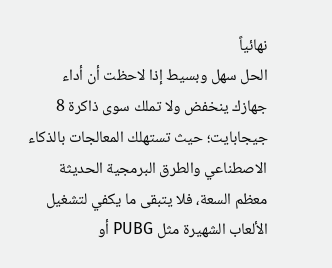نهائياً
الحل سهل وبسيط إذا لاحظت أن أداء جهازك ينخفض ولا تملك سوى ذاكرة 8 جيجابايت؛ حيث تستهلك المعالجات بالذكاء الاصطناعي والطرق البرمجية الحديثة معظم السعة، فلا يتبقى ما يكفي لتشغيل الألعاب الشهيرة مثل PUBG أو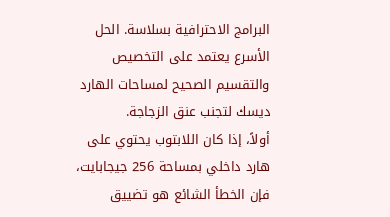البرامج الاحترافية بسلاسة. الحل الأسرع يعتمد على التخصيص والتقسيم الصحيح لمساحات الهارد ديسك لتجنب عنق الزجاجة.
أولاً، إذا كان اللابتوب يحتوي على هارد داخلي بمساحة 256 جيجابايت، فإن الخطأ الشائع هو تضييق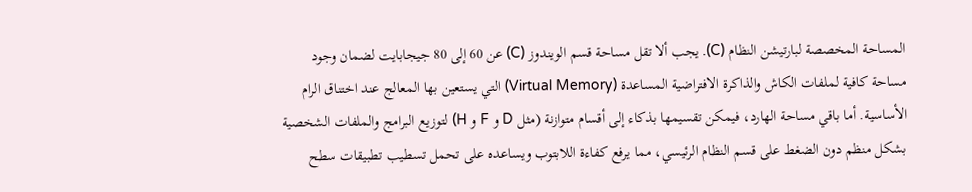المساحة المخصصة لبارتيشن النظام (C). يجب ألا تقل مساحة قسم الويندوز (C) عن 60 إلى 80 جيجابايت لضمان وجود مساحة كافية لملفات الكاش والذاكرة الافتراضية المساعدة (Virtual Memory) التي يستعين بها المعالج عند اختناق الرام الأساسية. أما باقي مساحة الهارد، فيمكن تقسيمها بذكاء إلى أقسام متوازنة (مثل D و F و H) لتوزيع البرامج والملفات الشخصية بشكل منظم دون الضغط على قسم النظام الرئيسي، مما يرفع كفاءة اللابتوب ويساعده على تحمل تسطيب تطبيقات سطح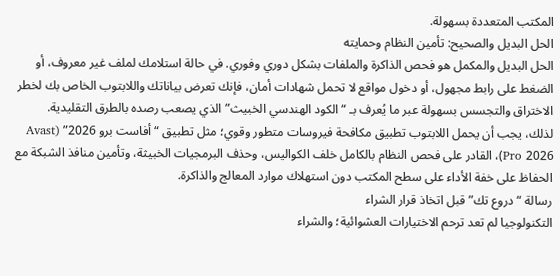المكتب المتعددة بسهولة.
الحل البديل والصحيح: تأمين النظام وحمايته
الحل البديل والمكمل هو فحص الذاكرة والملفات بشكل دوري وفوري. في حالة استلامك لملف غير معروف، أو الضغط على رابط مجهول، أو دخول مواقع لا تحمل شهادات أمان، فإنك تعرض بياناتك واللابتوب الخاص بك لخطر الاختراق والتجسس بسهولة عبر ما يُعرف بـ “الكود الهندسي الخبيث” الذي يصعب رصده بالطرق التقليدية.
لذلك، يجب أن يحمل اللابتوب تطبيق مكافحة فيروسات متطور وقوي؛ مثل تطبيق “أفاست برو 2026” (Avast Pro 2026)، القادر على فحص النظام بالكامل خلف الكواليس، وحذف البرمجيات الخبيثة، وتأمين منافذ الشبكة مع الحفاظ على خفة الأداء على سطح المكتب دون استهلاك موارد المعالج والذاكرة.
رسالة “دروع تك” قبل اتخاذ قرار الشراء
التكنولوجيا لم تعد ترحم الاختيارات العشوائية؛ والشراء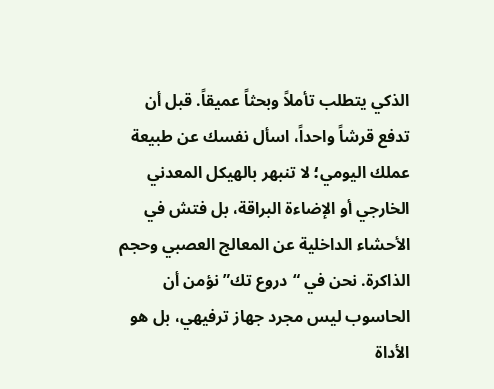الذكي يتطلب تأملاً وبحثاً عميقاً. قبل أن تدفع قرشاً واحداً، اسأل نفسك عن طبيعة عملك اليومي؛ لا تنبهر بالهيكل المعدني الخارجي أو الإضاءة البراقة، بل فتش في الأحشاء الداخلية عن المعالج العصبي وحجم الذاكرة. نحن في “دروع تك” نؤمن أن الحاسوب ليس مجرد جهاز ترفيهي، بل هو الأداة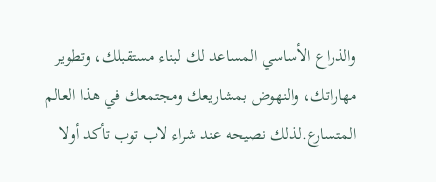والذراع الأساسي المساعد لك لبناء مستقبلك، وتطوير مهاراتك، والنهوض بمشاريعك ومجتمعك في هذا العالم المتسارع.لذلك نصيحه عند شراء لاب توب تأكد أولا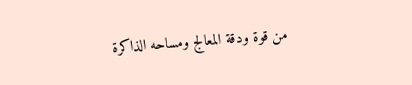من قوة ودقة المعالج ومساحه الذاكرة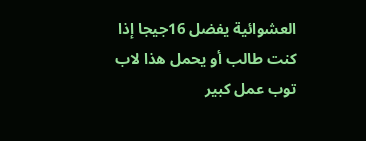العشوائية يفضل 16جيجا إذا كنت طالب أو يحمل هذا لاب توب عمل كبير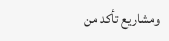ومشاريع تأكد من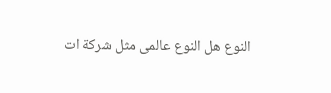النوع هل النوع عالمى مثل شركة ات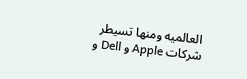العالميه ومنها تسيطر شركات Apple و Dell و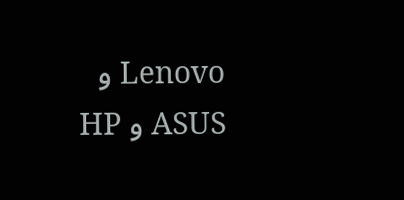Lenovo و ASUS و HP